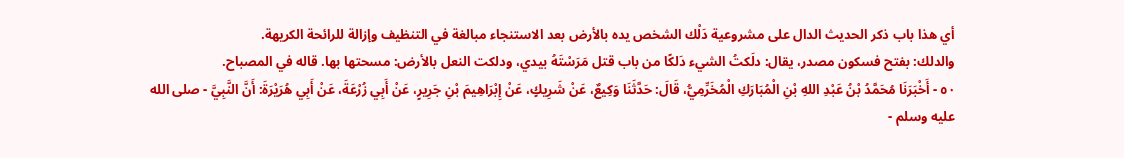أي هذا باب ذكر الحديث الدال على مشروعية دَلْك الشخص يده بالأرض بعد الاستنجاء مبالغة في التنظيف وإزالة للرائحة الكريهة.
والدلك: بفتح فسكون مصدر، يقال: دلَكتُ الشيء دَلكًا من باب قتل مَرَسْتَهُ بيدي، ودلكت النعل بالأرض: مسحتها بها. قاله في المصباح.
٥٠ - أَخْبَرَنَا مُحَمَّدُ بْنُ عَبْدِ اللهِ بْنِ الْمُبَارَكِ الْمُخَرِّمِيُّ، قَالَ: حَدَّثَنَا وَكِيعٌ، عَنْ شَرِيكٍ، عَنْ إِبْرَاهِيمَ بْنِ جَرِيرٍ، عَنْ أَبِي زُرْعَةَ، عَنْ أَبِي هُرَيْرَةَ: أَنَّ النَّبِيَّ - صلى الله عليه وسلم -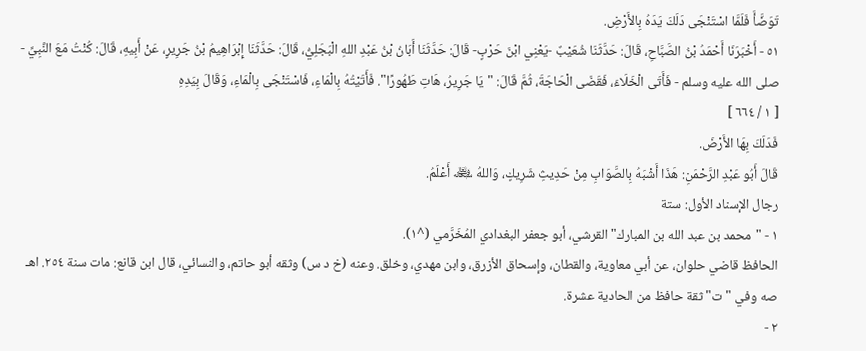تَوَضَّأَ فَلَمَّا اسْتَنْجَى دَلَكَ يَدَهُ بِالأَرْضِ.
٥١ - أَخْبَرَنَا أَحْمَدُ بْنُ الصَّبَّاحِ، قَالَ: حَدَّثَنَا شُعَيْبٌ -يَعْنِي ابْنَ حَرْبٍ- قَالَ: حَدَّثَنَا أَبَانُ بْنُ عَبْدِ اللهِ الْبَجَلِيُّ، قَالَ: حَدَّثَنَا إِبْرَاهِيمُ بْنُ جَرِيرٍ، عَنْ أَبِيهِ، قَالَ: كُنْتُ مَعَ النَّبِيِّ - صلى الله عليه وسلم - فَأَتَى الْخَلَاءَ، فَقَضَى الْحَاجَةَ، ثُمَّ قَالَ: "يَا جَرِيرُ، هَاتِ طَهُورًا". فَأَتَيْتُهُ بِالْمَاءِ، فَاسْتَنْجَى بِالْمَاءِ، وَقَالَ بِيَدِهِ
[ ١ / ٦٦٤ ]
فَدَلَكَ بِهَا الأَرْضَ.
قَالَ أَبُو عَبْدِ الرَّحْمَنِ: هَذَا أَشْبَهُ بِالصَّوَابِ مِنْ حَدِيثِ شَرِيكٍ، وَاللهُ ﷾ أَعْلَمُ.
رجال الإسناد الأول: ستة
١ - "محمد بن عبد الله بن المبارك" القرشي، أبو جعفر البغدادي المُخَرَّمي (^١).
الحافظ قاضي حلوان، عن أبي معاوية، والقطان، وإسحاق الأزرق، وابن مهدي، وخلق. وعنه (خ د س) وثقه أبو حاتم، والنسائي، قال ابن قانع: مات سنة ٢٥٤. اهـ صه وفي "ت" ثقة حافظ من الحادية عشرة.
٢ -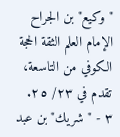"وكيع" بن الجراح الإمام العلم الثقة الحجة الكوفي من التاسعة، تقدم في ٢٣/ ٢٥.
٣ - "شريك" بن عبد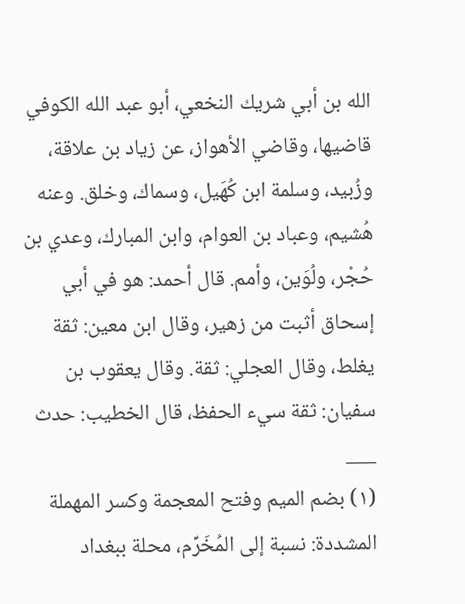الله بن أبي شريك النخعي، أبو عبد الله الكوفي قاضيها، وقاضي الأهواز، عن زياد بن علاقة، وزُبيد، وسلمة ابن كُهَيل، وسماك، وخلق. وعنه هُشيم، وعباد بن العوام، وابن المبارك، وعدي بن حُجْر، ولُوَين، وأمم. قال أحمد: هو في أبي إسحاق أثبت من زهير، وقال ابن معين: ثقة يغلط، وقال العجلي: ثقة. وقال يعقوب بن سفيان: ثقة سيء الحفظ، قال الخطيب: حدث
___
(١) بضم الميم وفتح المعجمة وكسر المهملة المشددة: نسبة إلى المُخَرِّم، محلة ببغداد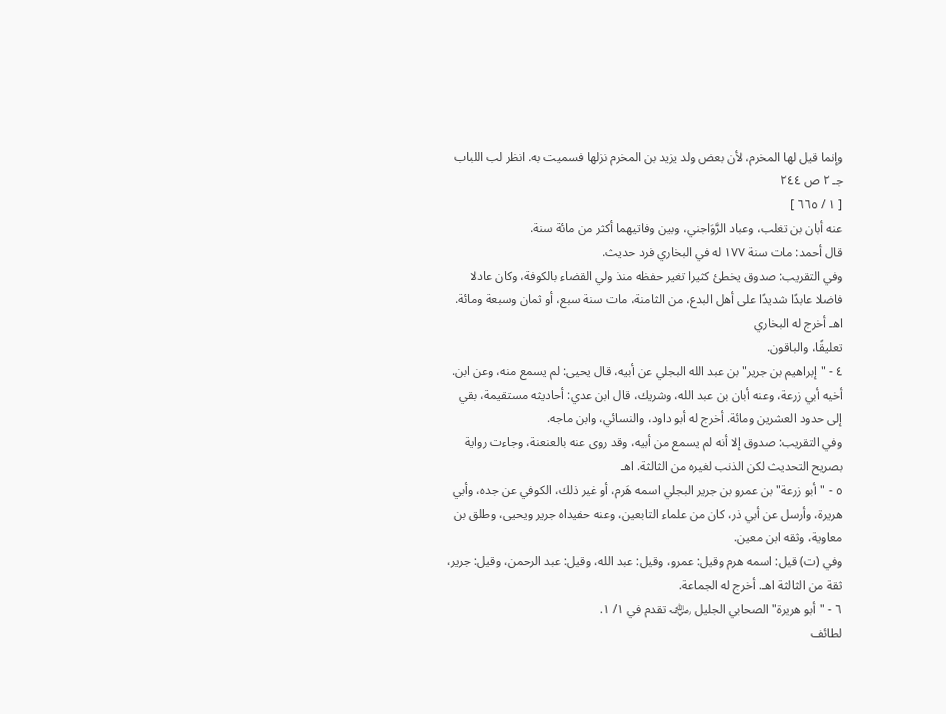وإنما قيل لها المخرم، لأن بعض ولد يزيد بن المخرم نزلها فسميت به. انظر لب اللباب جـ ٢ ص ٢٤٤
[ ١ / ٦٦٥ ]
عنه أبان بن تغلب، وعباد الرَّوَاجني، وبين وفاتيهما أكثر من مائة سنة.
قال أحمد: مات سنة ١٧٧ له في البخاري فرد حديث.
وفي التقريب: صدوق يخطئ كثيرا تغير حفظه منذ ولي القضاء بالكوفة، وكان عادلا فاضلا عابدًا شديدًا على أهل البدع، من الثامنة، مات سنة سبع، أو ثمان وسبعة ومائة. اهـ أخرج له البخاري
تعليقًا، والباقون.
٤ - "إبراهيم بن جرير" بن عبد الله البجلي عن أبيه، قال يحيى: لم يسمع منه، وعن ابن. أخيه أبي زرعة، وعنه أبان بن عبد الله، وشريك، قال ابن عدي: أحاديثه مستقيمة، بقي إلى حدود العشرين ومائة. أخرج له أبو داود، والنسائي، وابن ماجه.
وفي التقريب: صدوق إلا أنه لم يسمع من أبيه، وقد روى عنه بالعنعنة، وجاءت رواية بصريح التحديث لكن الذنب لغيره من الثالثة. اهـ
٥ - "أبو زرعة" بن عمرو بن جرير البجلي اسمه هَرم، أو غير ذلك، الكوفي عن جده، وأبي هريرة، وأرسل عن أبي ذر، كان من علماء التابعين، وعنه حفيداه جرير ويحيى، وطلق بن معاوية، وثقه ابن معين.
وفي (ت) قيل: اسمه هرم وقيل: عمرو، وقيل: عبد الله، وقيل: عبد الرحمن، وقيل: جرير، ثقة من الثالثة اهـ. أخرج له الجماعة.
٦ - "أبو هريرة" الصحابي الجليل ﵁ تقدم في ١/ ١.
لطائف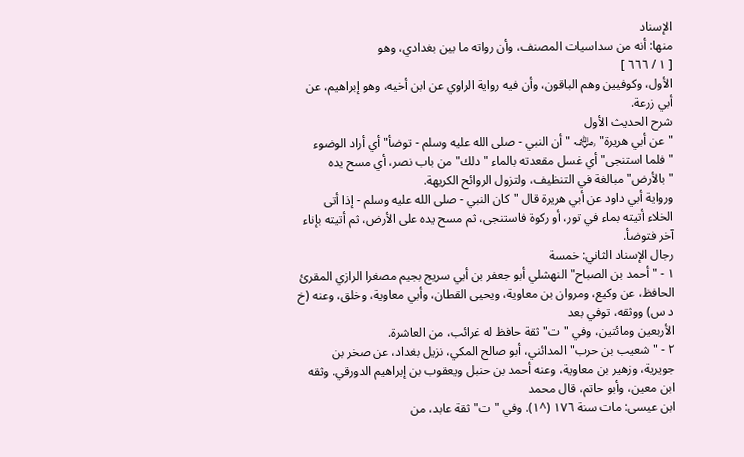الإسناد
منها: أنه من سداسيات المصنف، وأن رواته ما بين بغدادي، وهو
[ ١ / ٦٦٦ ]
الأول، وكوفيين وهم الباقون، وأن فيه رواية الراوي عن ابن أخيه، وهو إبراهيم، عن أبي زرعة.
شرح الحديث الأول
"عن أبي هريرة" ﵁ "أن النبي - صلى الله عليه وسلم - توضأ" أي أراد الوضوء "فلما استنجى" أي غسل مقعدته بالماء "دلك" من باب نصر، أي مسح يده "بالأرض" مبالغة في التنظيف، ولتزول الروائح الكريهة.
ورواية أبي داود عن أبي هريرة قال "كان النبي - صلى الله عليه وسلم - إذا أتى الخلاء أتيته بماء في تور، أو ركوة فاستنجى، ثم مسح يده على الأرض، ثم أتيته بإناء آخر فتوضأ.
رجال الإسناد الثاني: خمسة
١ - "أحمد بن الصباح" النهشلي أبو جعفر بن أبي سريج بجيم مصغرا الرازي المقرئ الحافظ، عن وكيع، ومروان بن معاوية، ويحيى القطان، وأبي معاوية، وخلق، وعنه (خ د س) ووثقه، توفي بعد
الأربعين ومائتين، وفي "ت" ثقة حافظ له غرائب، من العاشرة.
٢ - "شعيب بن حرب" المدائني، أبو صالح المكي، نزيل بغداد، عن صخر بن جويرية، وزهير بن معاوية، وعنه أحمد بن حنبل ويعقوب بن إبراهيم الدورقي. وثقه ابن معين، وأبو حاتم، قال محمد
ابن عيسى: مات سنة ١٧٦ (^١). وفي "ت" ثقة عابد، من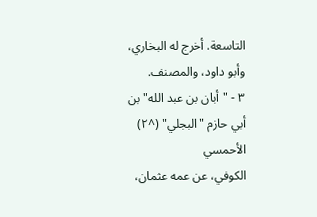التاسعة. أخرج له البخاري، وأبو داود، والمصنف.
٣ - "أبان بن عبد الله" بن أبي حازم "البجلي" (^٢) الأحمسي
الكوفي، عن عمه عثمان،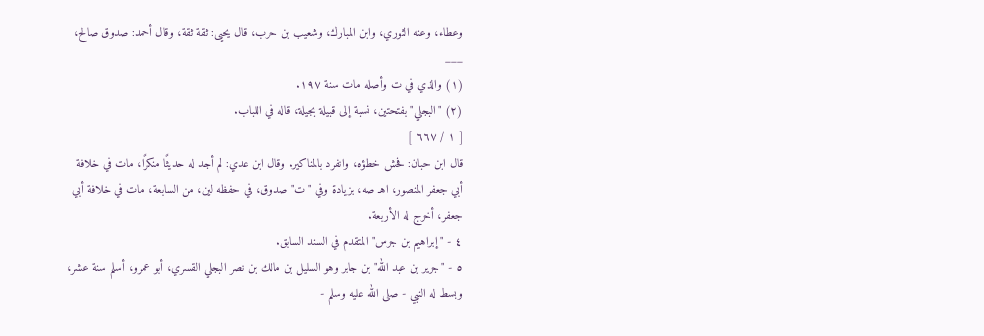وعطاء، وعنه الثوري، وابن المبارك، وشعيب بن حرب، قال يحيى: ثقة ثقة، وقال أحمد: صدوق صالح،
___
(١) والذي في ت وأصله مات سنة ١٩٧.
(٢) "البجلي" بفتحتين، نسبة إلى قبيلة بجيلة، قاله في اللباب.
[ ١ / ٦٦٧ ]
قال ابن حبان: فحش خطؤه، وانفرد بالمناكير. وقال ابن عدي: لم أجد له حديثًا منكرًا، مات في خلافة أبي جعفر المنصور، اهـ صه، بزيادة وفي "ت" صدوق، في حفظه لين، من السابعة، مات في خلافة أبي جعفر، أخرج له الأربعة.
٤ - "إبراهيم بن جرس" المتقدم في السند السابق.
٥ - "جرير بن عبد الله" بن جابر وهو السليل بن مالك بن نصر البجلي القسري، أبو عمرو، أسلم سنة عشر، وبسط له النبي - صلى الله عليه وسلم -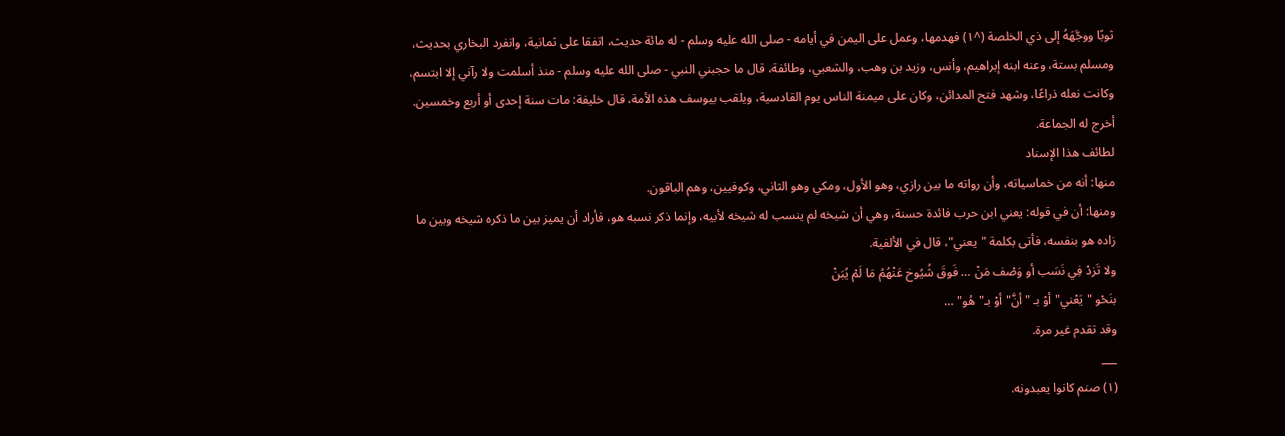ثوبًا ووجَّهَهُ إلى ذي الخلصة (^١) فهدمها، وعمل على اليمن في أيامه - صلى الله عليه وسلم - له مائة حديث، اتفقا على ثمانية، وانفرد البخاري بحديث، ومسلم بستة، وعنه ابنه إبراهيم، وأنس، وزيد بن وهب، والشعبي، وطائفة، قال ما حجبني النبي - صلى الله عليه وسلم - منذ أسلمت ولا رآني إلا ابتسم، وكانت نعله ذراعًا، وشهد فتح المدائن، وكان على ميمنة الناس يوم القادسية، ويلقب بيوسف هذه الأمة، قال خليفة: مات سنة إحدى أو أربع وخمسين. أخرج له الجماعة.
لطائف هذا الإسناد
منها: أنه من خماسياته، وأن رواته ما بين رازي، وهو الأول، ومكي وهو الثاني، وكوفيين، وهم الباقون.
ومنها: أن في قوله: يعني ابن حرب فائدة حسنة، وهي أن شيخه لم ينسب له شيخه لأبيه، وإنما ذكر نسبه هو، فأراد أن يميز بين ما ذكره شيخه وبين ما زاده هو بنفسه، فأتى بكلمة "يعني"، قال في الألفية.
ولا تَزدْ فِي نَسَب أو وَصْف مَنْ … فَوقَ شُيُوخ عَنْهُمُ مَا لَمْ يُبَنْ
بنَحْو "يَعْني" أوْ بـ "أنَّ" أوْ بـ"هُو" …
وقد تقدم غير مرة.
___
(١) صنم كانوا يعبدونه.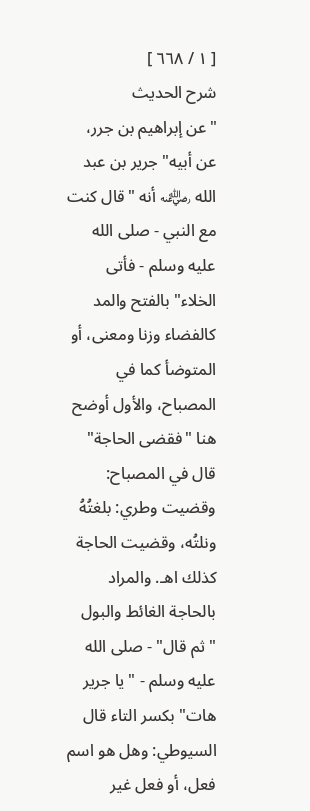[ ١ / ٦٦٨ ]
شرح الحديث
"عن إبراهيم بن جرر، عن أبيه" جرير بن عبد الله ﵁ أنه "قال كنت مع النبي - صلى الله عليه وسلم - فأتى الخلاء" بالفتح والمد كالفضاء وزنا ومعنى، أو المتوضأ كما في المصباح، والأول أوضح هنا "فقضى الحاجة" قال في المصباح: وقضيت وطري: بلغتُهُ ونلتُه، وقضيت الحاجة كذلك اهـ. والمراد بالحاجة الغائط والبول "ثم قال" - صلى الله عليه وسلم - "يا جرير هات" بكسر التاء قال السيوطي: وهل هو اسم فعل، أو فعل غير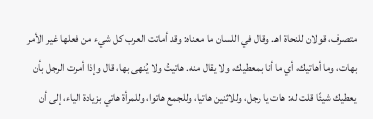متصرف، قولان للنحاة اهـ. وقال في اللسان ما معناه: وقد أماتت العرب كل شيء من فعلها غير الأمر بهات، وما أهاتيك، أي ما أنا بمعطيك، ولا يقال منه. هاتيتُ ولا يُنهى بها، قال وإذا أمرت الرجل بأن يعطيك شيئًا قلت له: هات يا رجل، وللاثنين هاتيا، وللجمع هاتوا، وللمرأة هاتي بزيادة الياء، إلى أن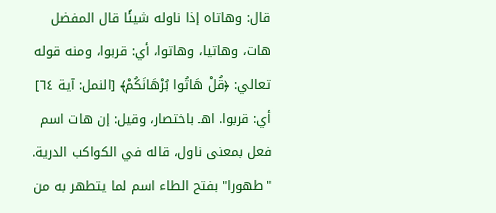قال: وهاتاه إذا ناوله شيئًا قال المفضل هات، وهاتيا، وهاتوا، أي: قربوا، ومنه قوله تعالي: ﴿قُلْ هَاتُوا بُرْهَانَكُمْ﴾ [النمل: آية ٦٤] أي: قربوا. اهـ باختصار، وقيل: إن هات اسم فعل بمعنى ناول، قاله في الكواكب الدرية.
"طهورا" بفتح الطاء اسم لما يتطهر به من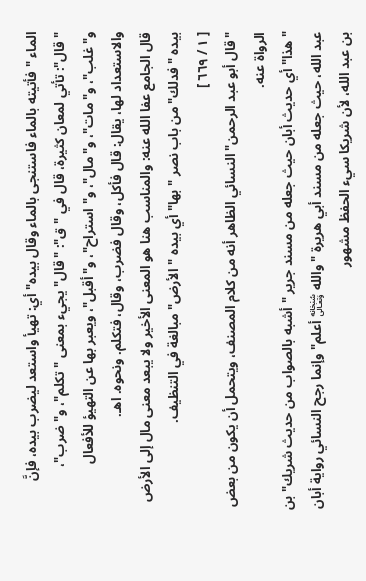الماء "فأتيته بالماء فاستنجى بالماء وقال بيده" أي: تهيأ واستعد ليضرب بيده، فإنَّ "قال": تأتي لمعان كثيرة، قال في "ق": "قال" يجيء بمعنى "تكلم"، و"ضرب"، و"غلب"، و"مات"، و"مال"، و"استراح"، و"أقبل"، ويعبر بها عن التهيؤ للأفعال والاستعداد لها، يقال: قال فأكل، وقال فضرب، وقال، فتكلم. ونحوه. اهـ.
قال الجامع عفا الله عنه: والمناسب هنا هو المعنى الأخير ولا يبعد معنى مال إلى الأرض بيده "فدلك" من باب نصر "بها" أي بيده "الأرض" مبالغة في التنظيف.
[ ١ / ٦٦٩ ]
"قال أبو عبد الرحمن" النسائي الظاهر أنه من كلام المصنف، ويتحمل أن يكون من بعض الرواة عنه.
"هذا" أي حديث أبان حيث جعله من مسند جرير "أشبه بالصواب من حديث شريك" بن عبد الله، حيث جعله من مسند أبي هريرة "والله ﷾ أعلم" وإنما رجح النسائي رواية أبان بن عبد الله، لأن شريكا سيء الحفظ مشهور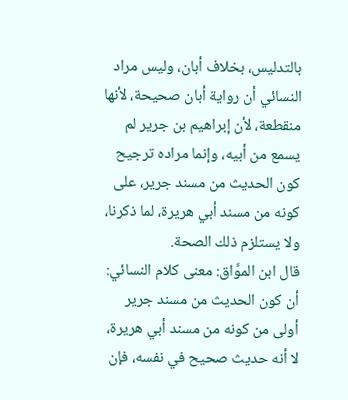بالتدليس، بخلاف أبان، وليس مراد النسائي أن رواية أبان صحيحة، لأنها منقطعة، لأن إبراهيم بن جرير لم يسمع من أبيه، وإنما مراده ترجيح كون الحديث من مسند جرير، على كونه من مسند أبي هريرة، لما ذكرنا، ولا يستلزم ذلك الصحة.
قال ابن الموَّاق: معنى كلام النسائي: أن كون الحديث من مسند جرير أولى من كونه من مسند أبي هريرة، لا أنه حديث صحيح في نفسه، فإن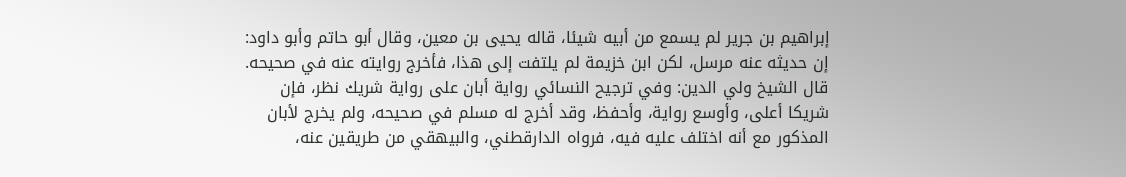إبراهيم بن جرير لم يسمع من أبيه شيئا، قاله يحيى بن معين، وقال أبو حاتم وأبو داود: إن حديثه عنه مرسل، لكن ابن خزيمة لم يلتفت إلى هذا، فأخرج روايته عنه في صحيحه.
قال الشيخ ولي الدين: وفي ترجيح النسائي رواية أبان على رواية شريك نظر، فإن شريكا أعلى، وأوسع رواية، وأحفظ، وقد أخرج له مسلم في صحيحه، ولم يخرج لأبان المذكور مع أنه اختلف عليه فيه، فرواه الدارقطني، والبيهقي من طريقين عنه،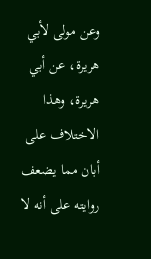وعن مولى لأبي هريرة، عن أبي هريرة، وهذا الاختلاف على أبان مما يضعف روايته على أنه لا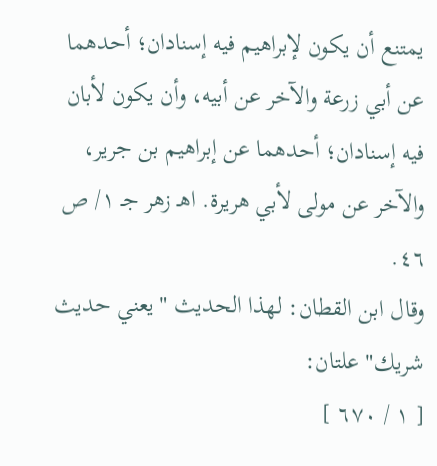يمتنع أن يكون لإبراهيم فيه إسنادان؛ أحدهما عن أبي زرعة والآخر عن أبيه، وأن يكون لأبان فيه إسنادان؛ أحدهما عن إبراهيم بن جرير، والآخر عن مولى لأبي هريرة. اهـ زهر جـ ١/ ص ٤٦.
وقال ابن القطان: لهذا الحديث "يعني حديث شريك" علتان:
[ ١ / ٦٧٠ ]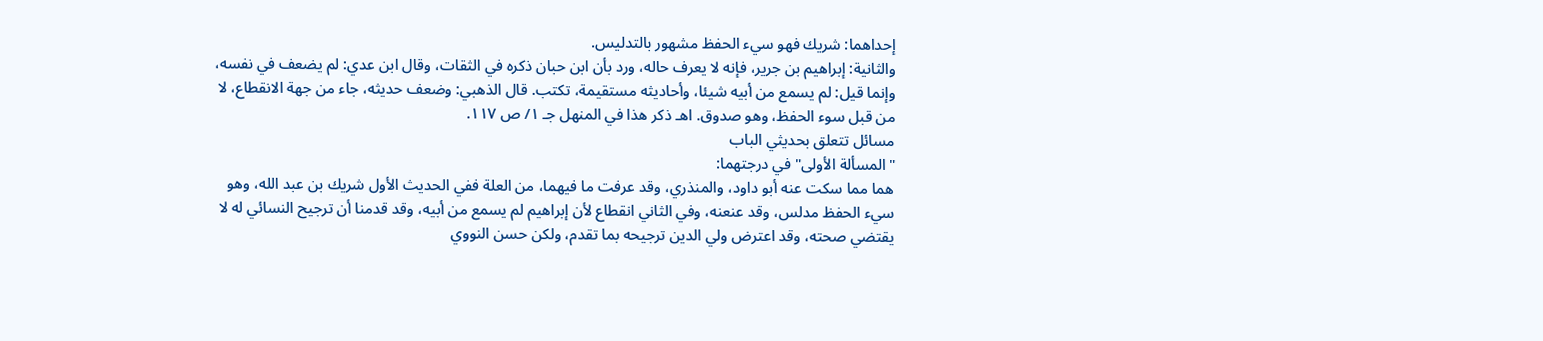إحداهما: شريك فهو سيء الحفظ مشهور بالتدليس.
والثانية: إبراهيم بن جرير، فإنه لا يعرف حاله، ورد بأن ابن حبان ذكره في الثقات، وقال ابن عدي: لم يضعف في نفسه، وإنما قيل: لم يسمع من أبيه شيئا، وأحاديثه مستقيمة، تكتب. قال الذهبي: وضعف حديثه، جاء من جهة الانقطاع، لا من قبل سوء الحفظ، وهو صدوق. اهـ ذكر هذا في المنهل جـ ١/ ص ١١٧.
مسائل تتعلق بحديثي الباب
"المسألة الأولى" في درجتهما:
هما مما سكت عنه أبو داود، والمنذري، وقد عرفت ما فيهما، من العلة ففي الحديث الأول شريك بن عبد الله، وهو سيء الحفظ مدلس، وقد عنعنه، وفي الثاني انقطاع لأن إبراهيم لم يسمع من أبيه، وقد قدمنا أن ترجيح النسائي له لا يقتضي صحته، وقد اعترض ولي الدين ترجيحه بما تقدم، ولكن حسن النووي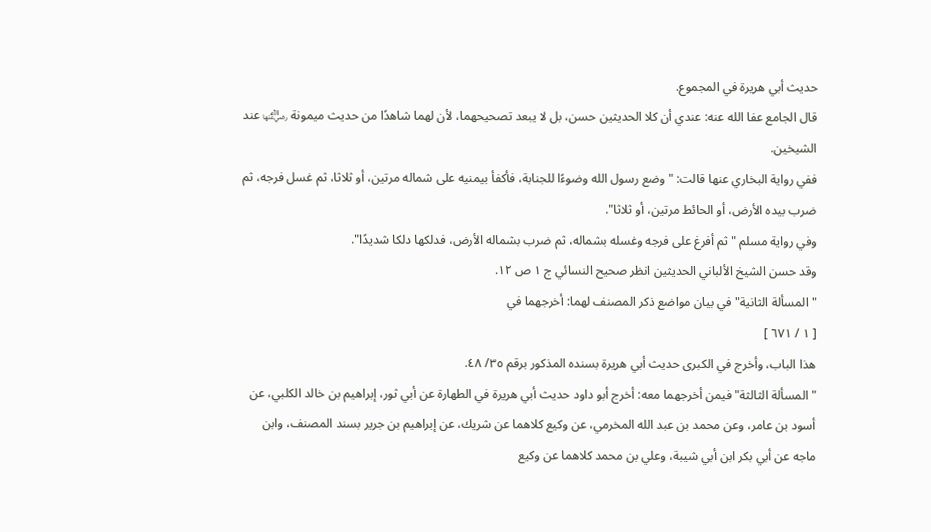حديث أبي هريرة في المجموع.
قال الجامع عفا الله عنه: عندي أن كلا الحديثين حسن، بل لا يبعد تصحيحهما، لأن لهما شاهدًا من حديث ميمونة ﵂ عند الشيخين.
ففي رواية البخاري عنها قالت: "وضع رسول الله وضوءًا للجنابة، فأكفأ بيمنيه على شماله مرتين، أو ثلاثا، ثم غسل فرجه، ثم ضرب بيده الأرض، أو الحائط مرتين، أو ثلاثا".
وفي رواية مسلم "ثم أفرغ على فرجه وغسله بشماله، ثم ضرب بشماله الأرض، فدلكها دلكا شديدًا".
وقد حسن الشيخ الألباني الحديثين انظر صحيح النسائي ج ١ ص ١٢.
"المسألة الثانية" في بيان مواضع ذكر المصنف لهما: أخرجهما في
[ ١ / ٦٧١ ]
هذا الباب، وأخرج في الكبرى حديث أبي هريرة بسنده المذكور برقم ٣٥/ ٤٨.
"المسألة الثالثة" فيمن أخرجهما معه: أخرج أبو داود حديث أبي هريرة في الطهارة عن أبي ثور، إبراهيم بن خالد الكلبي، عن أسود بن عامر، وعن محمد بن عبد الله المخرمي، عن وكيع كلاهما عن شريك، عن إبراهيم بن جرير بسند المصنف، وابن ماجه عن أبي بكر ابن أبي شيبة، وعلي بن محمد كلاهما عن وكيع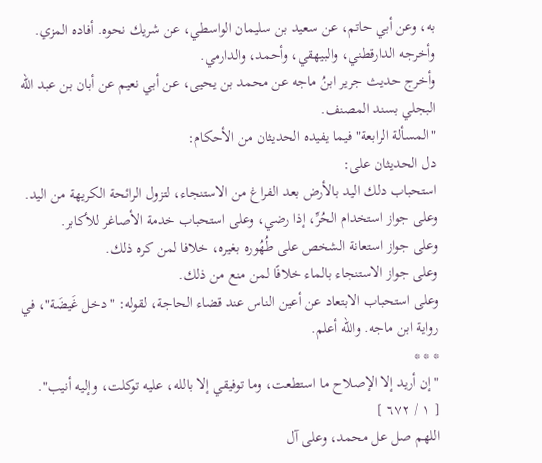به، وعن أبي حاتم، عن سعيد بن سليمان الواسطي، عن شريك نحوه. أفاده المزي.
وأخرجه الدارقطني، والبيهقي، وأحمد، والدارمي.
وأخرج حديث جرير ابنُ ماجه عن محمد بن يحيى، عن أبي نعيم عن أبان بن عبد الله البجلي بسند المصنف.
"المسألة الرابعة" فيما يفيده الحديثان من الأحكام:
دل الحديثان على:
استحباب دلك اليد بالأرض بعد الفراغ من الاستنجاء، لتزول الرائحة الكريهة من اليد.
وعلى جواز استخدام الحُرِّ، إذا رضي، وعلى استحباب خدمة الأصاغر للأكابر.
وعلى جواز استعانة الشخص على طُهُوره بغيره، خلافا لمن كره ذلك.
وعلى جواز الاستنجاء بالماء خلافًا لمن منع من ذلك.
وعلى استحباب الابتعاد عن أعين الناس عند قضاء الحاجة، لقوله: "دخل غَيضَة"، في رواية ابن ماجه. والله أعلم.
* * *
"إن أريد إلا الإصلاح ما استطعت، وما توفيقي إلا بالله، عليه توكلت، وإليه أنيب".
[ ١ / ٦٧٢ ]
اللهم صل عل محمد، وعلى آل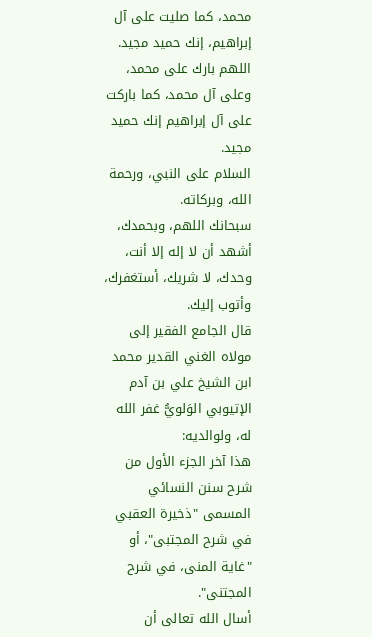محمد، كما صليت على آل إبراهيم، إنك حميد مجيد.
اللهم بارك على محمد، وعلى آل محمد، كما باركت على آل إبراهيم إنك حميد مجيد.
السلام على النبي، ورحمة الله، وبركاته.
سبحانك اللهم، وبحمدك، أشهد أن لا إله إلا أنت، وحدك، لا شريك، أستغفرك، وأتوب إليك.
قال الجامع الفقير إلى مولاه الغني القدير محمد ابن الشيخ علي بن آدم الإتيوبي الوَلويُّ غفر الله له، ولوالديه:
هذا آخر الجزء الأول من شرح سنن النسائي المسمى "ذخيرة العقبي في شرح المجتبى"، أو "غاية المنى، في شرح المجتنى".
أسال الله تعالى أن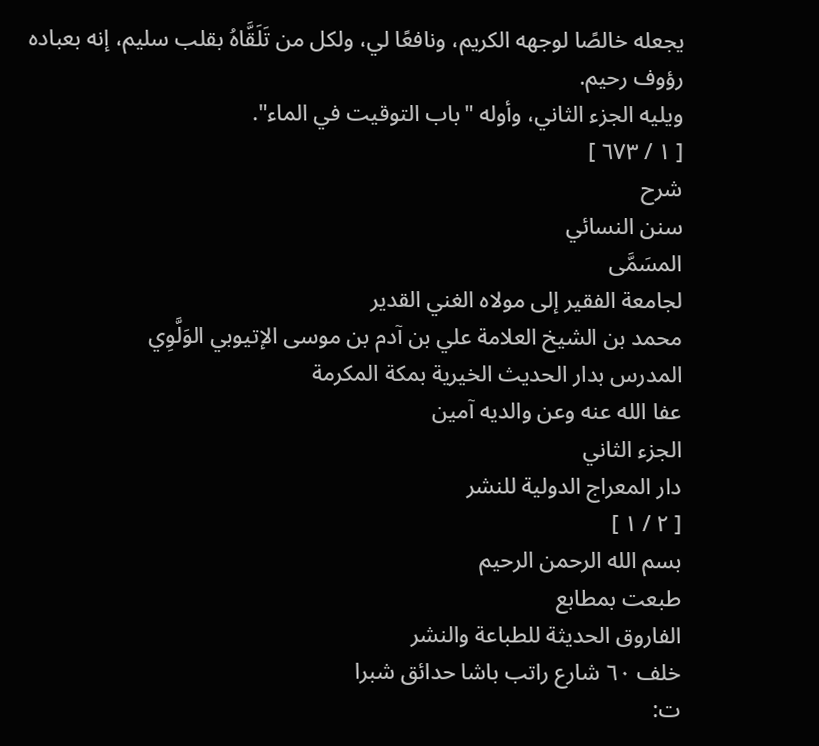يجعله خالصًا لوجهه الكريم، ونافعًا لي، ولكل من تَلَقَّاهُ بقلب سليم، إنه بعباده رؤوف رحيم.
ويليه الجزء الثاني، وأوله "باب التوقيت في الماء".
[ ١ / ٦٧٣ ]
شرح
سنن النسائي
المسَمَّى
لجامعة الفقير إلى مولاه الغني القدير
محمد بن الشيخ العلامة علي بن آدم بن موسى الإتيوبي الوَلَّوِي
المدرس بدار الحديث الخيرية بمكة المكرمة
عفا الله عنه وعن والديه آمين
الجزء الثاني
دار المعراج الدولية للنشر
[ ٢ / ١ ]
بسم الله الرحمن الرحيم
طبعت بمطابع
الفاروق الحديثة للطباعة والنشر
خلف ٦٠ شارع راتب باشا حدائق شبرا
ت: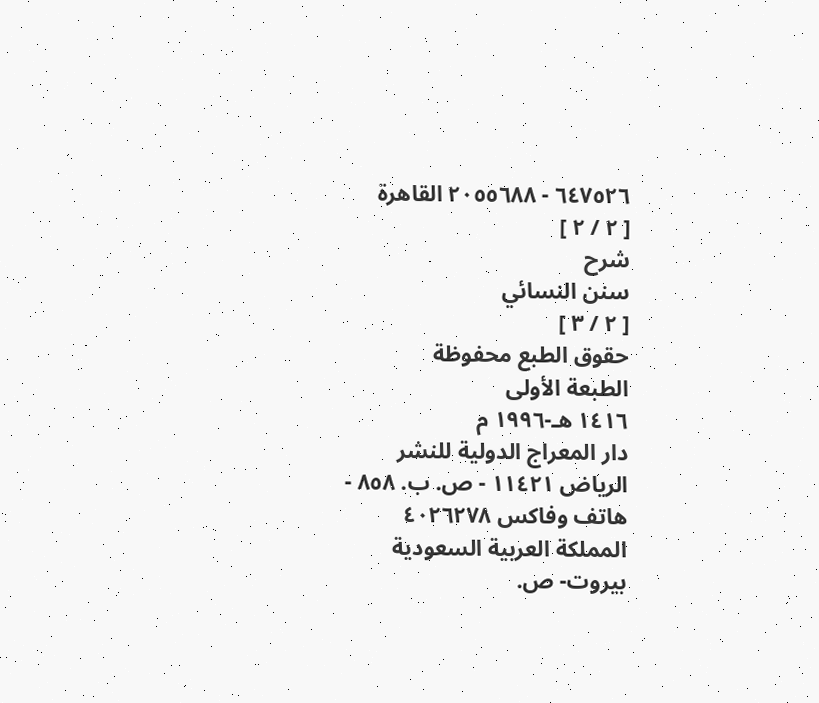٦٤٧٥٢٦ - ٢٠٥٥٦٨٨ القاهرة
[ ٢ / ٢ ]
شرح
سنن النسائي
[ ٢ / ٣ ]
حقوق الطبع محفوظة
الطبعة الأولى
١٤١٦ هـ-١٩٩٦ م
دار المعراج الدولية للنشر
الرياض ١١٤٢١ - ص. ب. ٨٥٨ - هاتف وفاكس ٤٠٢٦٢٧٨
المملكة العربية السعودية
بيروت- ص.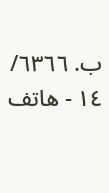ب. ٦٣٦٦/ ١٤ - هاتف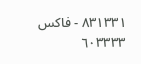٨٣١٣٣١ - فاكس ٦٠٣٣٣٣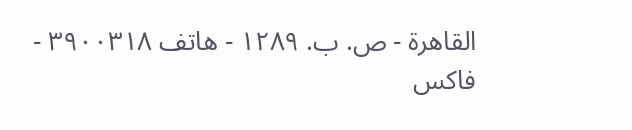القاهرة - ص. ب. ١٢٨٩ - هاتف ٣٩٠٠٣١٨ - فاكس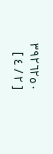٣٩٢٦٢٥٠
[ ٢ / ٤ ]